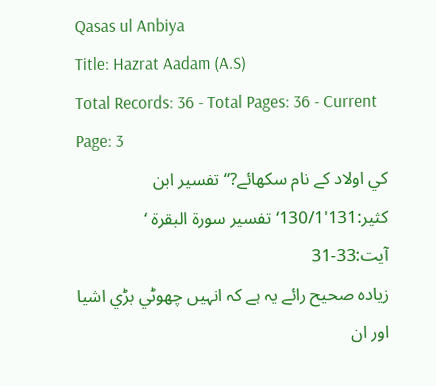Qasas ul Anbiya
Title: Hazrat Aadam (A.S)
Total Records: 36 - Total Pages: 36 - Current Page: 3
کي اولاد کے نام سکھائے?“تفسير ابن کثير:131'130/1‘تفسير سورة البقرة ‘ آيت:33-31
زيادہ صحيح رائے يہ ہے کہ انہيں چھوٹي بڑي اشيا اور ان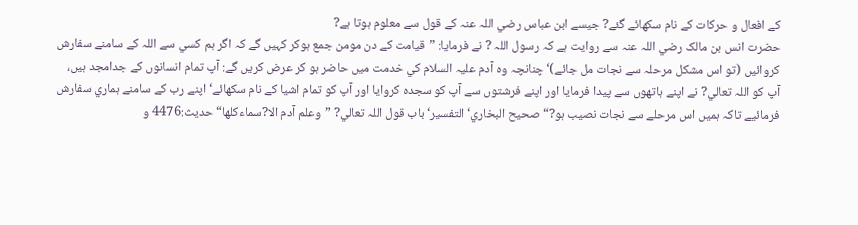کے افعال و حرکات کے نام سکھائے گئے? جيسے ابن عباس رضي اللہ عنہ کے قول سے معلوم ہوتا ہے?
حضرت انس بن مالک رضي اللہ عنہ سے روايت ہے کہ رسول اللہ ? نے فرمايا: ”قيامت کے دن مومن جمع ہوکر کہيں گے کہ اگر ہم کسي سے اللہ کے سامنے سفارش کروائيں (تو اس مشکل مرحلہ سے نجات مل جائے)‘ چنانچہ وہ آدم عليہ السلام کي خدمت ميں حاضر ہو کر عرض کريں گے: آپ تمام انسانوں کے جدامجد ہيں، آپ کو اللہ تعالي? نے اپنے ہاتھوں سے پيدا فرمايا اور اپنے فرشتوں سے آپ کو سجدہ کروايا اور آپ کو تمام اشيا کے نام سکھائے‘ اپنے رب کے سامنے ہماري سفارش فرمائيے تاکہ ہميں اس مرحلے سے نجات نصيب ہو?“ صحيح البخاري‘ التفسير‘ باب قول اللہ تعالي? ”وعلم آدم الا?سماءکلھا“ حديث:4476 و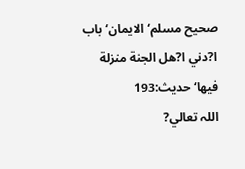صحيح مسلم‘ الايمان‘ باب ا?دني ا?ھل الجنة منزلة فيھا‘ حديث:193
اللہ تعالي?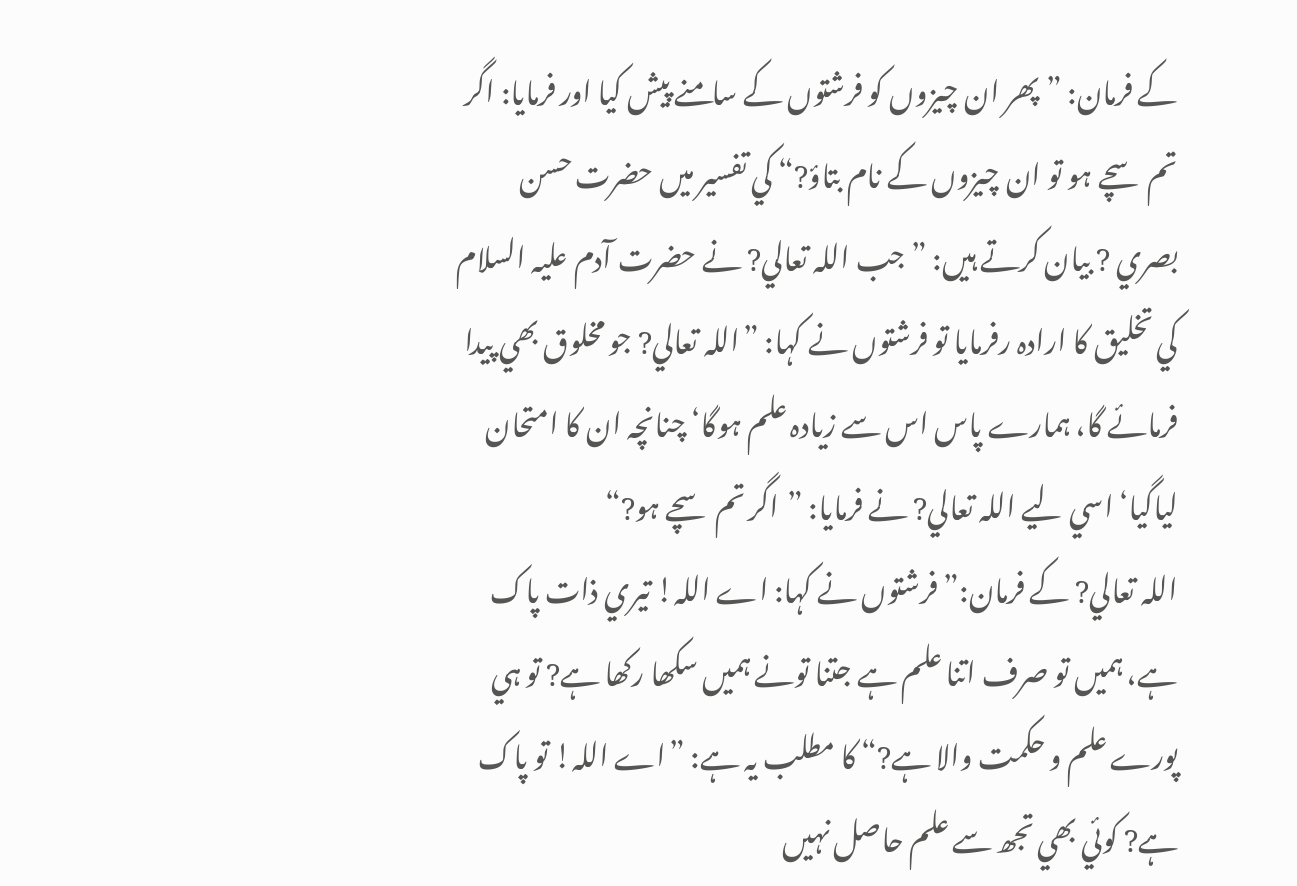کے فرمان: ”پھر ان چيزوں کو فرشتوں کے سامنے پيش کيا اور فرمايا: اگر تم سچے ہو تو ان چيزوں کے نام بتاؤ?“ کي تفسير ميں حضرت حسن بصري ? بيان کرتے ہيں: ”جب اللہ تعالي? نے حضرت آدم عليہ السلام کي تخليق کا ارادہ رفرمايا تو فرشتوں نے کہا: ”اللہ تعالي? جو مخلوق بھي پيدا فرمائے گا، ہمارے پاس اس سے زيادہ علم ہوگا‘ چنانچہ ان کا امتحان لياگيا‘ اسي ليے اللہ تعالي? نے فرمايا: ”اگر تم سچے ہو?“
اللہ تعالي? کے فرمان:” فرشتوں نے کہا: اے اللہ! تيري ذات پاک ہے، ہميں تو صرف اتنا علم ہے جتنا تونے ہميں سکھا رکھا ہے? تو ہي پورے علم و حکمت والا ہے?“ کا مطلب يہ ہے: ”اے اللہ! تو پاک ہے? کوئي بھي تجھ سے علم حاصل نہيں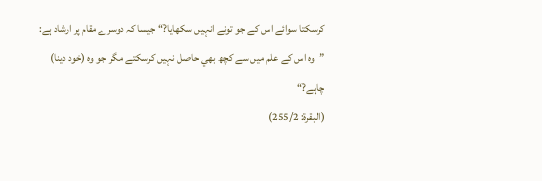کرسکتا سوائے اس کے جو تونے انہيں سکھايا?“ جيسا کہ دوسرے مقام پر ارشاد ہے:
”وہ اس کے علم ميں سے کچھ بھي حاصل نہيں کرسکتے مگر جو وہ (خود دينا) چاہے?“
(البقرة: 255/2)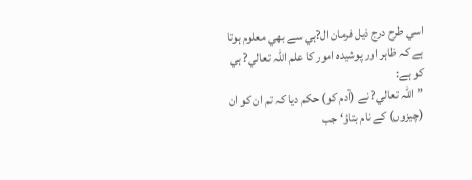اسي طرح درج ذيل فرمان ال?ہي سے بھي معلوم ہوتا ہے کہ ظاہر اور پوشيدہ امور کا علم اللہ تعالي? ہي کو ہے:
”اللہ تعالي? نے (آدم کو) حکم ديا کہ تم ان کو ان (چيزوں) کے نام بتاؤ‘ جب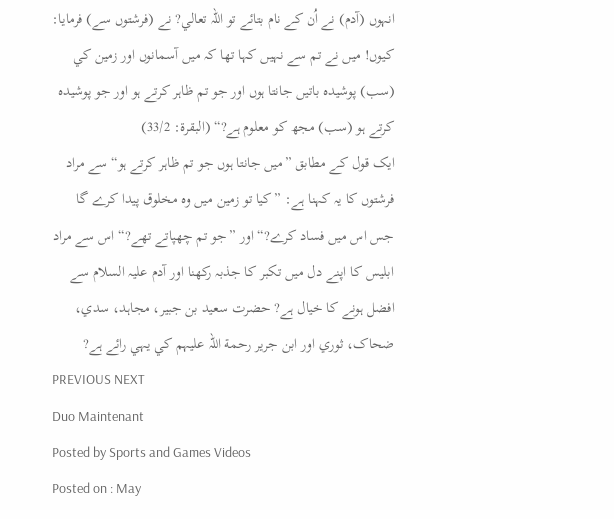انہوں (آدم) نے اُن کے نام بتائے تو اللہ تعالي? نے (فرشتوں سے) فرمايا: کيوں! ميں نے تم سے نہيں کہا تھا کہ ميں آسمانوں اور زمين کي (سب) پوشيدہ باتيں جانتا ہوں اور جو تم ظاہر کرتے ہو اور جو پوشيدہ کرتے ہو (سب) مجھ کو معلوم ہے?“ (البقرة: 33/2)
ايک قول کے مطابق ”ميں جانتا ہوں جو تم ظاہر کرتے ہو“ سے مراد فرشتوں کا يہ کہنا ہے: ”کيا تو زمين ميں وہ مخلوق پيدا کرے گا جس اس ميں فساد کرے?“ اور ”جو تم چھپاتے تھے?“ اس سے مراد ابليس کا اپنے دل ميں تکبر کا جذبہ رکھنا اور آدم عليہ السلام سے افضل ہونے کا خيال ہے? حضرت سعيد بن جبير، مجاہد، سدي، ضحاک، ثوري اور ابن جرير رحمة اللہ عليہم کي يہي رائے ہے?
PREVIOUS NEXT
Duo Maintenant
Posted by Sports and Games Videos
Posted on : May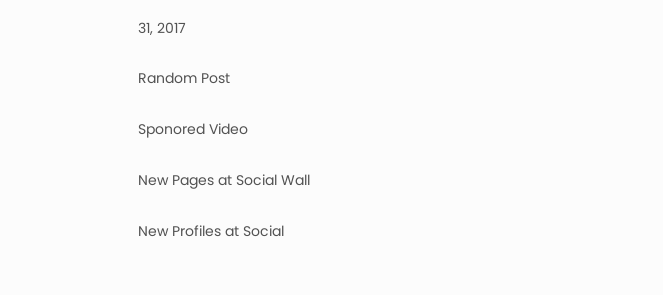31, 2017

Random Post

Sponored Video

New Pages at Social Wall

New Profiles at Social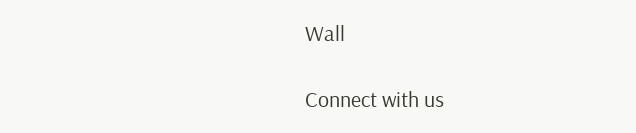Wall

Connect with us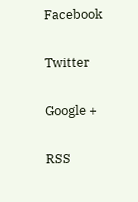Facebook

Twitter

Google +

RSS